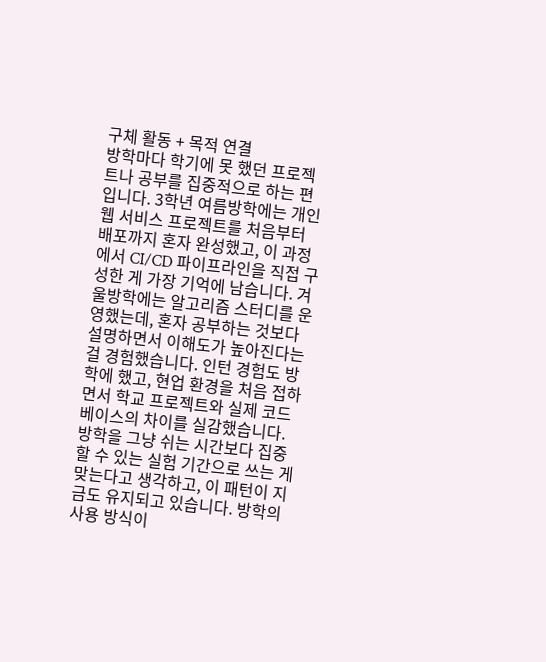구체 활동 + 목적 연결
방학마다 학기에 못 했던 프로젝트나 공부를 집중적으로 하는 편입니다. 3학년 여름방학에는 개인 웹 서비스 프로젝트를 처음부터 배포까지 혼자 완성했고, 이 과정에서 CI/CD 파이프라인을 직접 구성한 게 가장 기억에 남습니다. 겨울방학에는 알고리즘 스터디를 운영했는데, 혼자 공부하는 것보다 설명하면서 이해도가 높아진다는 걸 경험했습니다. 인턴 경험도 방학에 했고, 현업 환경을 처음 접하면서 학교 프로젝트와 실제 코드베이스의 차이를 실감했습니다. 방학을 그냥 쉬는 시간보다 집중할 수 있는 실험 기간으로 쓰는 게 맞는다고 생각하고, 이 패턴이 지금도 유지되고 있습니다. 방학의 사용 방식이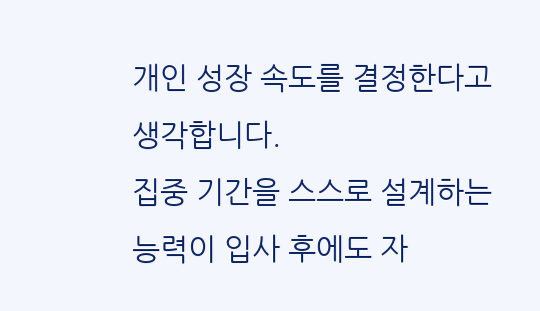개인 성장 속도를 결정한다고 생각합니다.
집중 기간을 스스로 설계하는 능력이 입사 후에도 자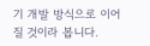기 개발 방식으로 이어질 것이라 봅니다.